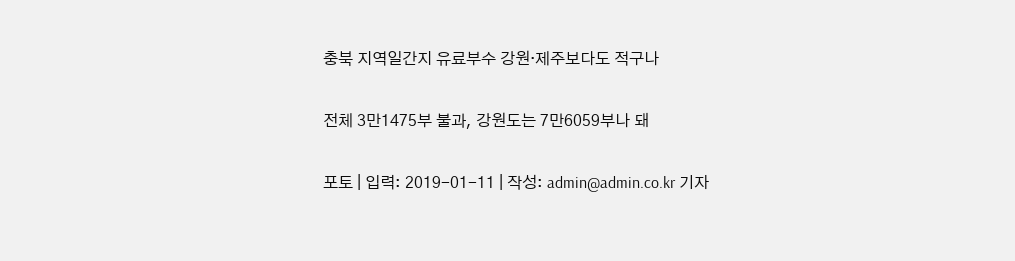충북 지역일간지 유료부수 강원·제주보다도 적구나

전체 3만1475부 불과, 강원도는 7만6059부나 돼

포토 | 입력: 2019-01-11 | 작성: admin@admin.co.kr 기자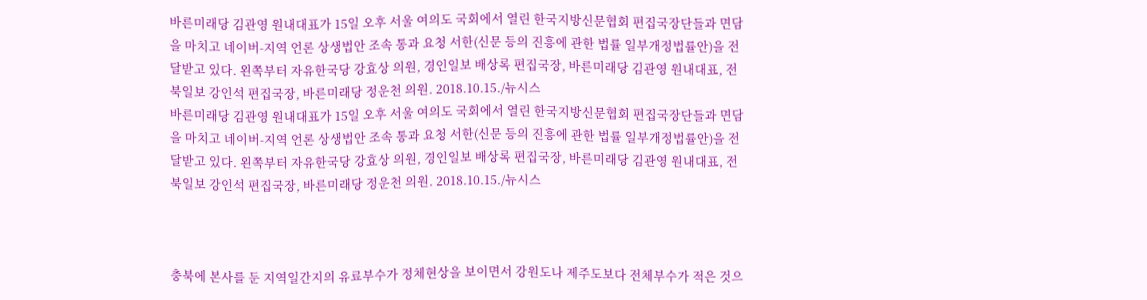바른미래당 김관영 원내대표가 15일 오후 서울 여의도 국회에서 열린 한국지방신문협회 편집국장단들과 면담을 마치고 네이버-지역 언론 상생법안 조속 통과 요청 서한(신문 등의 진흥에 관한 법률 일부개정법률안)을 전달받고 있다. 왼쪽부터 자유한국당 강효상 의원, 경인일보 배상록 편집국장, 바른미래당 김관영 원내대표, 전북일보 강인석 편집국장, 바른미래당 정운천 의원. 2018.10.15./뉴시스
바른미래당 김관영 원내대표가 15일 오후 서울 여의도 국회에서 열린 한국지방신문협회 편집국장단들과 면담을 마치고 네이버-지역 언론 상생법안 조속 통과 요청 서한(신문 등의 진흥에 관한 법률 일부개정법률안)을 전달받고 있다. 왼쪽부터 자유한국당 강효상 의원, 경인일보 배상록 편집국장, 바른미래당 김관영 원내대표, 전북일보 강인석 편집국장, 바른미래당 정운천 의원. 2018.10.15./뉴시스



충북에 본사를 둔 지역일간지의 유료부수가 정체현상을 보이면서 강원도나 제주도보다 전체부수가 적은 것으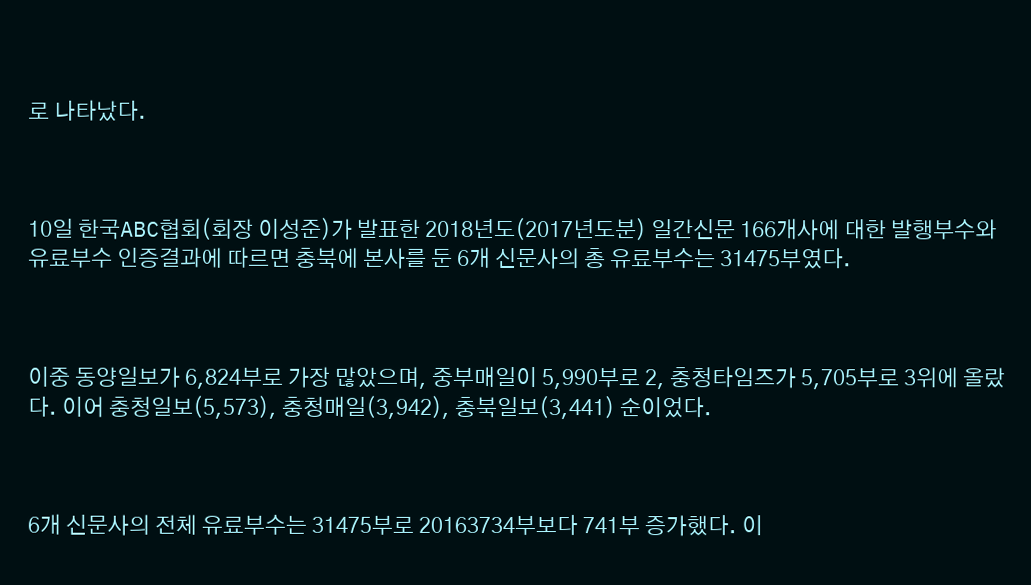로 나타났다.



10일 한국ABC협회(회장 이성준)가 발표한 2018년도(2017년도분) 일간신문 166개사에 대한 발행부수와 유료부수 인증결과에 따르면 충북에 본사를 둔 6개 신문사의 총 유료부수는 31475부였다.



이중 동양일보가 6,824부로 가장 많았으며, 중부매일이 5,990부로 2, 충청타임즈가 5,705부로 3위에 올랐다. 이어 충청일보(5,573), 충청매일(3,942), 충북일보(3,441) 순이었다.



6개 신문사의 전체 유료부수는 31475부로 20163734부보다 741부 증가했다. 이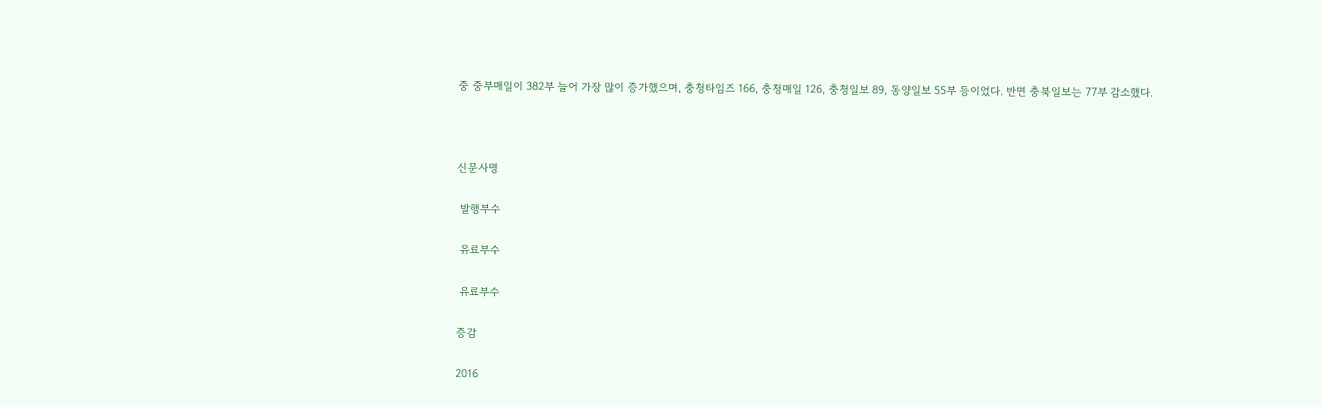중 중부매일이 382부 늘어 가장 많이 증가했으며, 충청타임즈 166, 충청매일 126, 충청일보 89, 동양일보 55부 등이었다. 반면 충북일보는 77부 감소했다.



신문사명

 발행부수

 유료부수

 유료부수

증감

2016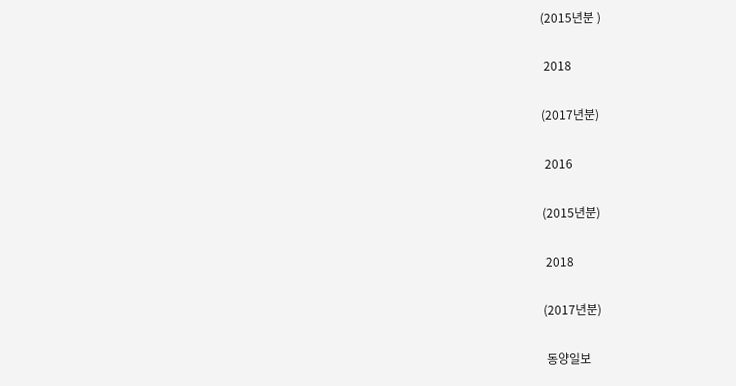(2015년분 )

 2018

(2017년분)

 2016

(2015년분)

 2018

(2017년분)

 동양일보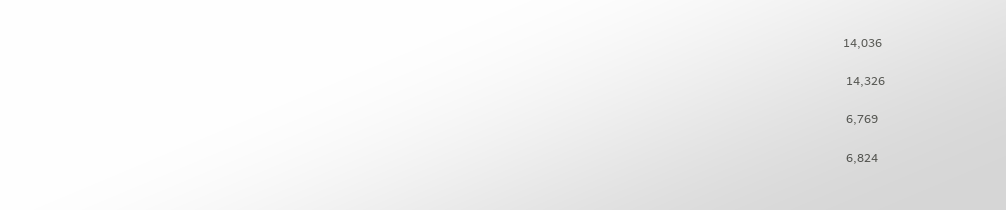14,036

 14,326

 6,769

 6,824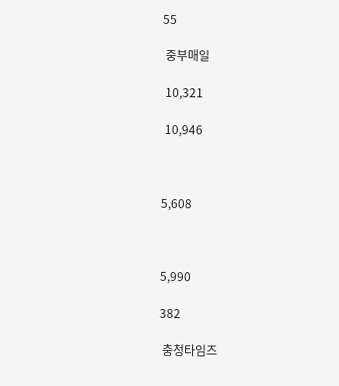55

 중부매일

 10,321

 10,946



5,608



5,990

382

 충청타임즈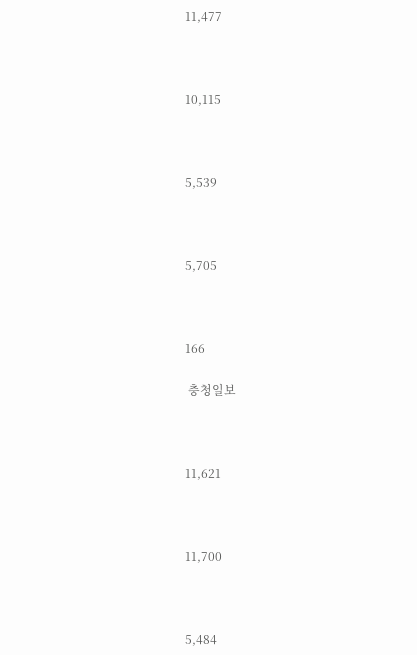11,477



10,115



5,539



5,705



166

 충청일보



11,621



11,700



5,484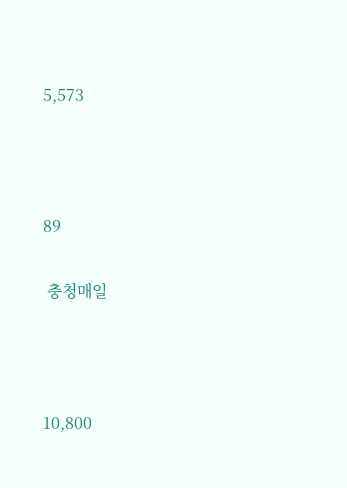5,573



89

 충청매일



10,800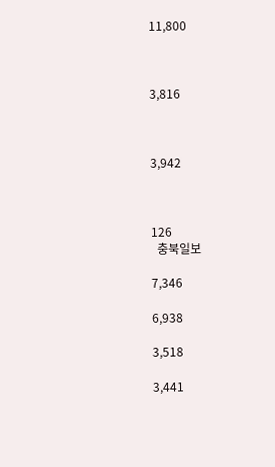11,800



3,816



3,942



126
  충북일보

7,346

6,938

3,518

3,441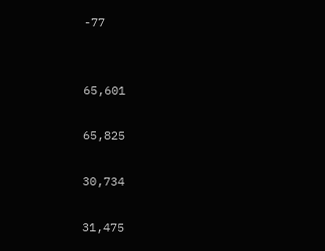-77


65,601

65,825

30,734

31,475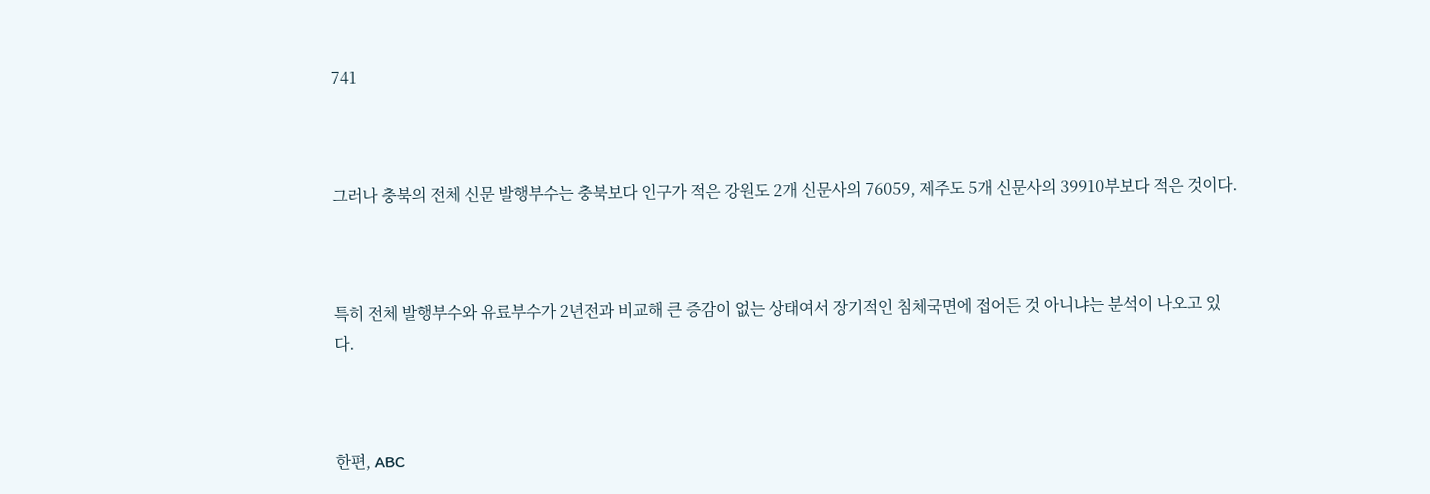741



그러나 충북의 전체 신문 발행부수는 충북보다 인구가 적은 강원도 2개 신문사의 76059, 제주도 5개 신문사의 39910부보다 적은 것이다.



특히 전체 발행부수와 유료부수가 2년전과 비교해 큰 증감이 없는 상태여서 장기적인 침체국면에 접어든 것 아니냐는 분석이 나오고 있다.



한편, ABC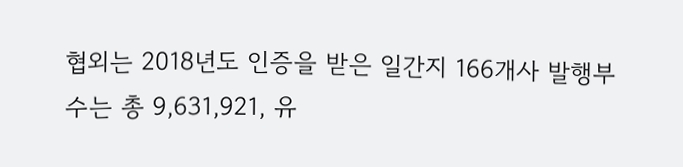협외는 2018년도 인증을 받은 일간지 166개사 발행부수는 총 9,631,921, 유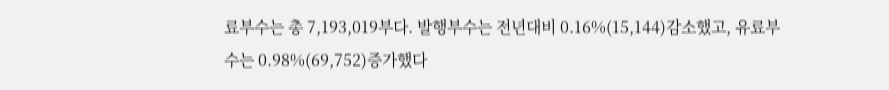료부수는 총 7,193,019부다. 발행부수는 전년대비 0.16%(15,144)감소했고, 유료부수는 0.98%(69,752)증가했다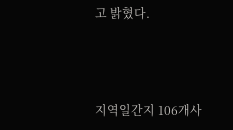고 밝혔다.



지역일간지 106개사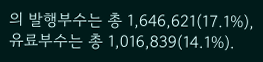의 발행부수는 총 1,646,621(17.1%), 유료부수는 총 1,016,839(14.1%).